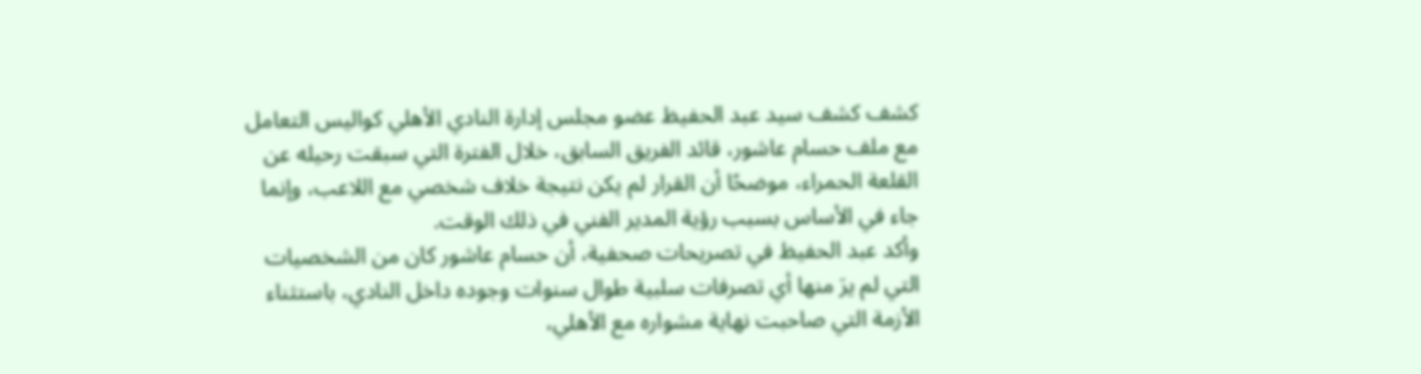كشف كشف سيد عبد الحفيظ عضو مجلس إدارة النادي الأهلي كواليس التعامل مع ملف حسام عاشور، قائد الفريق السابق، خلال الفترة التي سبقت رحيله عن القلعة الحمراء، موضحًا أن القرار لم يكن نتيجة خلاف شخصي مع اللاعب، وإنما جاء في الأساس بسبب رؤية المدير الفني في ذلك الوقت.
وأكد عبد الحفيظ في تصريحات صحفية، أن حسام عاشور كان من الشخصيات التي لم يرَ منها أي تصرفات سلبية طوال سنوات وجوده داخل النادي، باستثناء الأزمة التي صاحبت نهاية مشواره مع الأهلي،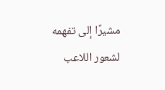مشيرًا إلى تفهمه لشعور اللاعب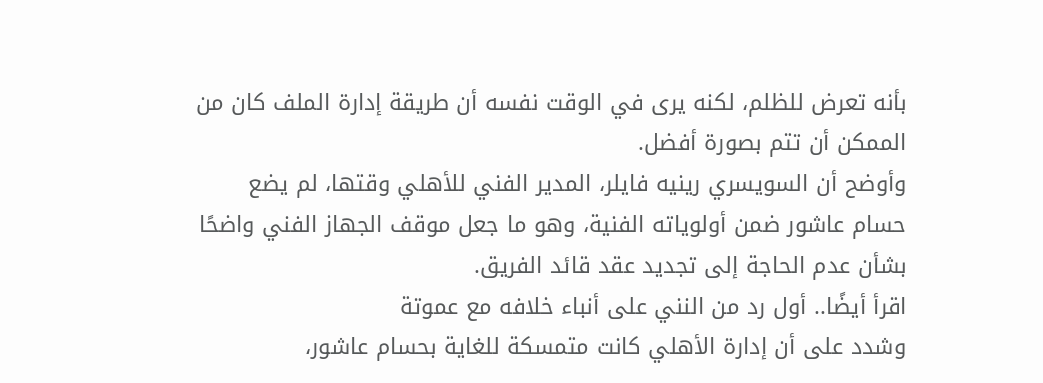بأنه تعرض للظلم، لكنه يرى في الوقت نفسه أن طريقة إدارة الملف كان من الممكن أن تتم بصورة أفضل.
وأوضح أن السويسري رينيه فايلر، المدير الفني للأهلي وقتها، لم يضع حسام عاشور ضمن أولوياته الفنية، وهو ما جعل موقف الجهاز الفني واضحًا بشأن عدم الحاجة إلى تجديد عقد قائد الفريق.
اقرأ أيضًا.. أول رد من النني على أنباء خلافه مع عموتة
وشدد على أن إدارة الأهلي كانت متمسكة للغاية بحسام عاشور،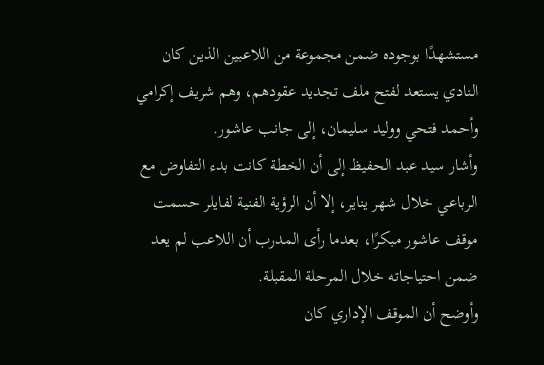مستشهدًا بوجوده ضمن مجموعة من اللاعبين الذين كان النادي يستعد لفتح ملف تجديد عقودهم، وهم شريف إكرامي وأحمد فتحي ووليد سليمان، إلى جانب عاشور.
وأشار سيد عبد الحفيظ إلى أن الخطة كانت بدء التفاوض مع الرباعي خلال شهر يناير، إلا أن الرؤية الفنية لفايلر حسمت موقف عاشور مبكرًا، بعدما رأى المدرب أن اللاعب لم يعد ضمن احتياجاته خلال المرحلة المقبلة.
وأوضح أن الموقف الإداري كان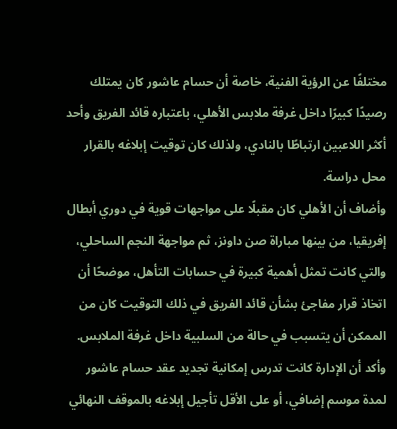مختلفًا عن الرؤية الفنية، خاصة أن حسام عاشور كان يمتلك رصيدًا كبيرًا داخل غرفة ملابس الأهلي، باعتباره قائد الفريق وأحد أكثر اللاعبين ارتباطًا بالنادي، ولذلك كان توقيت إبلاغه بالقرار محل دراسة.
وأضاف أن الأهلي كان مقبلًا على مواجهات قوية في دوري أبطال إفريقيا، من بينها مباراة صن داونز، ثم مواجهة النجم الساحلي، والتي كانت تمثل أهمية كبيرة في حسابات التأهل، موضحًا أن اتخاذ قرار مفاجئ بشأن قائد الفريق في ذلك التوقيت كان من الممكن أن يتسبب في حالة من السلبية داخل غرفة الملابس.
وأكد أن الإدارة كانت تدرس إمكانية تجديد عقد حسام عاشور لمدة موسم إضافي، أو على الأقل تأجيل إبلاغه بالموقف النهائي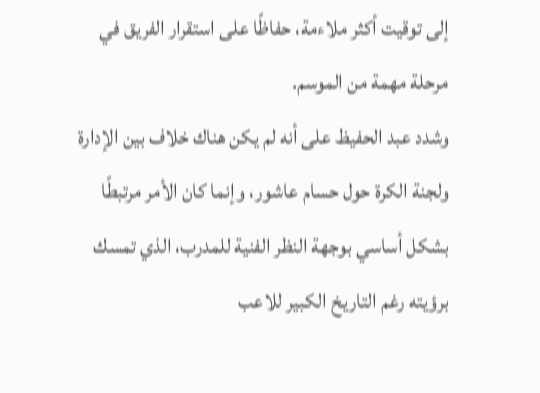إلى توقيت أكثر ملاءمة، حفاظًا على استقرار الفريق في مرحلة مهمة من الموسم.
وشدد عبد الحفيظ على أنه لم يكن هناك خلاف بين الإدارة ولجنة الكرة حول حسام عاشور، وإنما كان الأمر مرتبطًا بشكل أساسي بوجهة النظر الفنية للمدرب، الذي تمسك برؤيته رغم التاريخ الكبير للاعب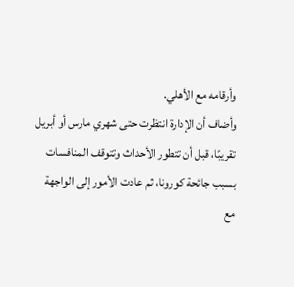وأرقامه مع الأهلي.
وأضاف أن الإدارة انتظرت حتى شهري مارس أو أبريل تقريبًا، قبل أن تتطور الأحداث وتتوقف المنافسات بسبب جائحة كورونا، ثم عادت الأمور إلى الواجهة مع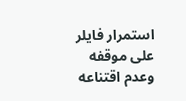استمرار فايلر على موقفه وعدم اقتناعه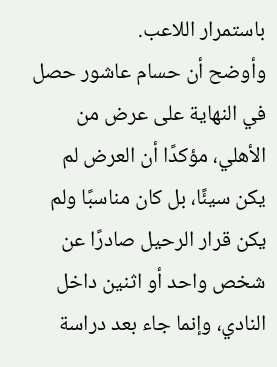باستمرار اللاعب.
وأوضح أن حسام عاشور حصل في النهاية على عرض من الأهلي، مؤكدًا أن العرض لم يكن سيئًا، بل كان مناسبًا ولم يكن قرار الرحيل صادرًا عن شخص واحد أو اثنين داخل النادي، وإنما جاء بعد دراسة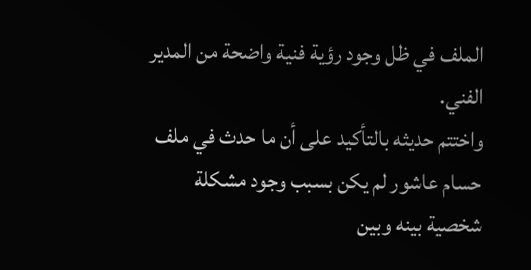الملف في ظل وجود رؤية فنية واضحة من المدير الفني.
واختتم حديثه بالتأكيد على أن ما حدث في ملف حسام عاشور لم يكن بسبب وجود مشكلة شخصية بينه وبين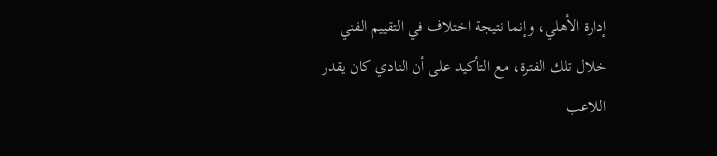إدارة الأهلي، وإنما نتيجة اختلاف في التقييم الفني خلال تلك الفترة، مع التأكيد على أن النادي كان يقدر اللاعب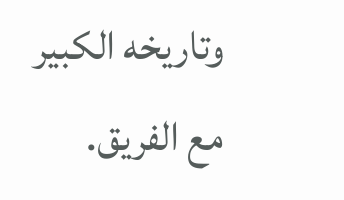وتاريخه الكبير مع الفريق.